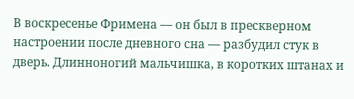В воскресенье Фримена — он был в прескверном настроении после дневного сна — разбудил стук в дверь. Длинноногий мальчишка, в коротких штанах и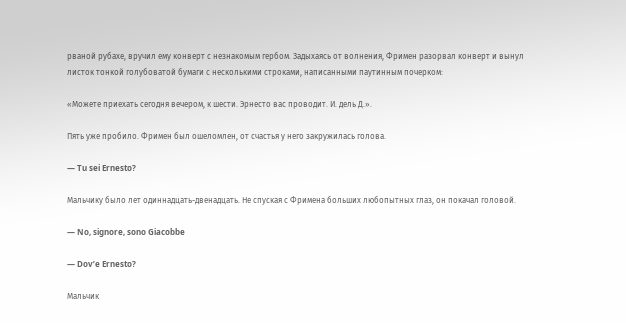рваной рубахе, вручил ему конверт с незнакомым гербом. Задыхаясь от волнения, Фримен разорвал конверт и вынул листок тонкой голубоватой бумаги с несколькими строками, написанными паутинным почерком:

«Можете приехать сегодня вечером, к шести. Эрнесто вас проводит. И. дель Д.».

Пять уже пробило. Фримен был ошеломлен, от счастья у него закружилась голова.

— Tu sei Ernesto?

Мальчику было лет одиннадцать-двенадцать. Не спуская с Фримена больших любопытных глаз, он покачал головой.

— No, signore, sono Giacobbe

— Dov’e Ernesto?

Мальчик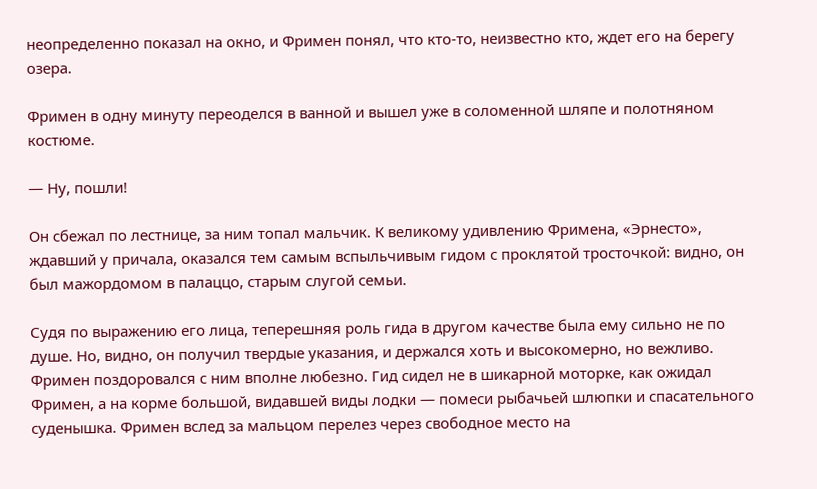неопределенно показал на окно, и Фримен понял, что кто-то, неизвестно кто, ждет его на берегу озера.

Фримен в одну минуту переоделся в ванной и вышел уже в соломенной шляпе и полотняном костюме.

— Ну, пошли!

Он сбежал по лестнице, за ним топал мальчик. К великому удивлению Фримена, «Эрнесто», ждавший у причала, оказался тем самым вспыльчивым гидом с проклятой тросточкой: видно, он был мажордомом в палаццо, старым слугой семьи.

Судя по выражению его лица, теперешняя роль гида в другом качестве была ему сильно не по душе. Но, видно, он получил твердые указания, и держался хоть и высокомерно, но вежливо. Фримен поздоровался с ним вполне любезно. Гид сидел не в шикарной моторке, как ожидал Фримен, а на корме большой, видавшей виды лодки — помеси рыбачьей шлюпки и спасательного суденышка. Фримен вслед за мальцом перелез через свободное место на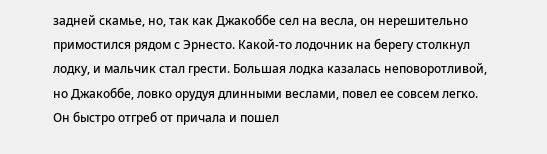задней скамье, но, так как Джакоббе сел на весла, он нерешительно примостился рядом с Эрнесто. Какой-то лодочник на берегу столкнул лодку, и мальчик стал грести. Большая лодка казалась неповоротливой, но Джакоббе, ловко орудуя длинными веслами, повел ее совсем легко. Он быстро отгреб от причала и пошел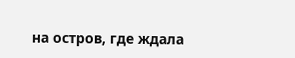на остров, где ждала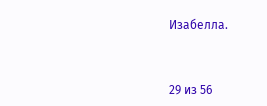Изабелла.



29 из 56